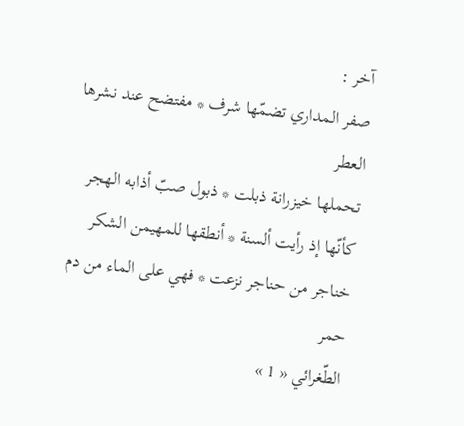آخر :
صفر المداري تضمّها شرف * مفتضح عند نشرها العطر
تحملها خيزرانة ذبلت * ذبول صبّ أذابه الهجر
كأنّها إذ رأيت ألسنة * أنطقها للمهيمن الشكر
خناجر من حناجر نزعت * فهي على الماء من دم حمر
الطّغرائي « 1 »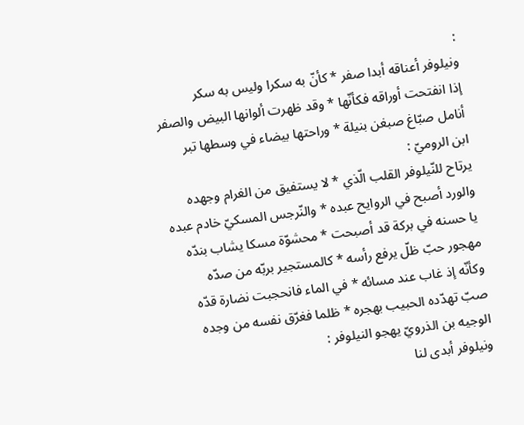:
ونيلوفر أعناقه أبدا صفر * كأنّ به سكرا وليس به سكر
إذا انفتحت أوراقه فكأنّها * وقد ظهرت ألوانها البيض والصفر
أنامل صبّاغ صبغن بنيلة * وراحتها بيضاء في وسطها تبر
ابن الروميّ :
يرتاح للنّيلوفر القلب الّذي * لا يستفيق من الغرام وجهده
والورد أصبح في الروايح عبده * والنّرجس المسكيّ خادم عبده
يا حسنه في بركة قد أصبحت * محشوّة مسكا يشاب بندّه
مهجور حبّ ظلّ يرفع رأسه * كالمستجير بربّه من صدّه
وكأنّه إذ غاب عند مسائه * في الماء فانحجبت نضارة قدّه
صبّ تهدّده الحبيب بهجره * ظلما فغرّق نفسه من وجده
الوجيه بن الذرويّ يهجو النيلوفر :
ونيلوفر أبدى لنا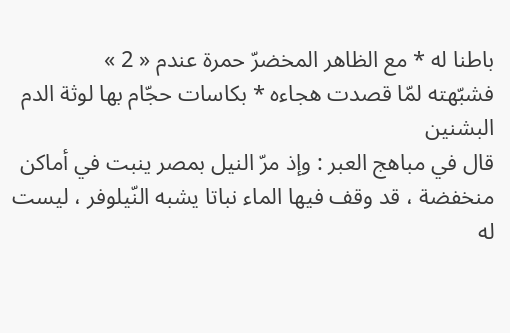باطنا له * مع الظاهر المخضرّ حمرة عندم « 2 »
فشبّهته لمّا قصدت هجاءه * بكاسات حجّام بها لوثة الدم
البشنين
قال في مباهج العبر : وإذ مرّ النيل بمصر ينبت في أماكن منخفضة ، قد وقف فيها الماء نباتا يشبه النّيلوفر ، ليست له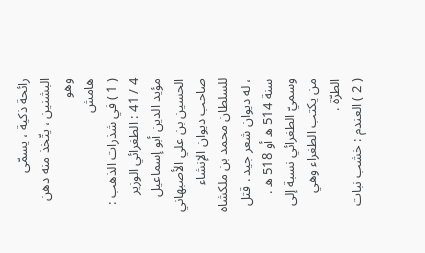رائحة ذكية ، يسمّى البشنين ، يتّخذ منه دهن وهو
هامش
( 1 ) في شذرات الذهب : 4 / 41 : الطغرائي الوزير مؤيد الدين أبو إسماعيل الحسين بن علي الأصبهاني صاحب ديوان الإنشاء للسلطان محمد بن ملكشاه ، له ديوان شعر جيد . قتل سنة 514 ه أو 518 ه . وسميّ الطغرائي نسبة إلى من يكتب الطغراء وهي الطرّة .
( 2 ) العندم : خشب نبات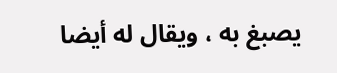يصبغ به ، ويقال له أيضا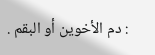: دم الأخوين أو البقم .